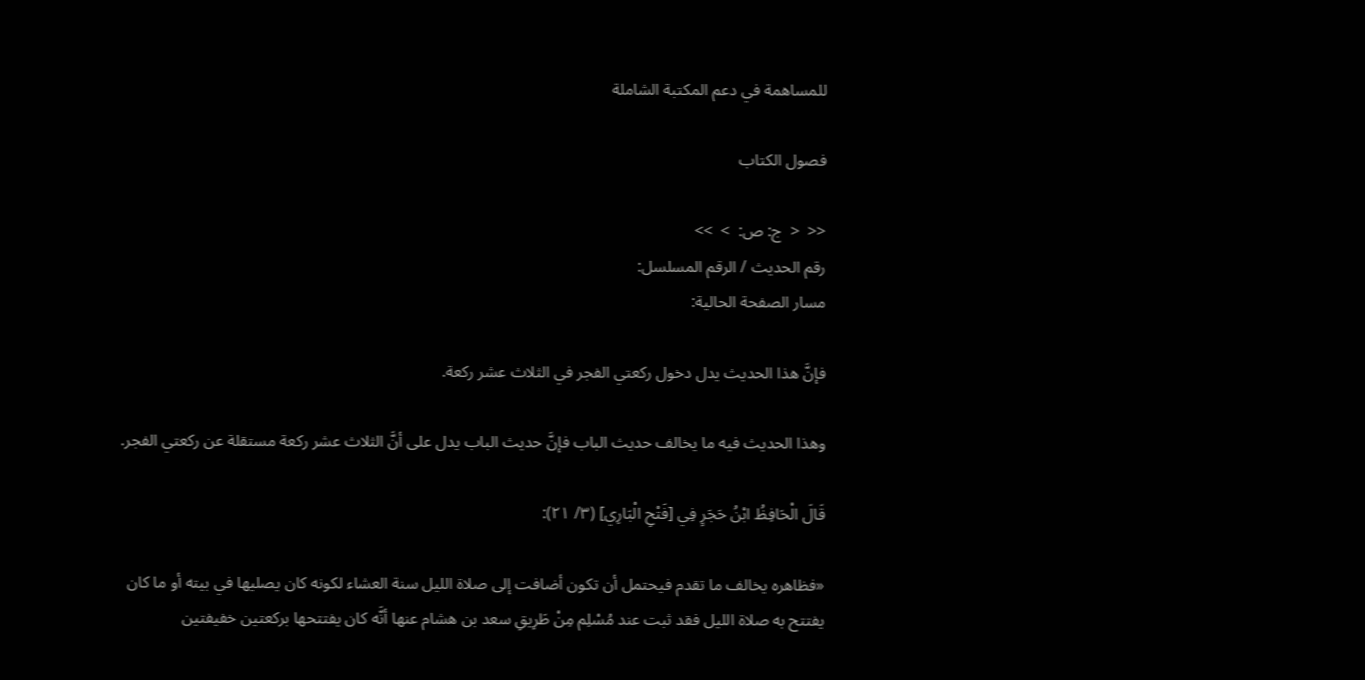للمساهمة في دعم المكتبة الشاملة

فصول الكتاب

<<  <  ج: ص:  >  >>
رقم الحديث / الرقم المسلسل:
مسار الصفحة الحالية:

فإنَّ هذا الحديث يدل دخول ركعتي الفجر في الثلاث عشر ركعة.

وهذا الحديث فيه ما يخالف حديث الباب فإنَّ حديث الباب يدل على أنَّ الثلاث عشر ركعة مستقلة عن ركعتي الفجر.

قَالَ الْحَافِظُ ابْنُ حَجَرٍ فِي [فَتْحِ الْبَارِي] (٣/ ٢١):

«فظاهره يخالف ما تقدم فيحتمل أن تكون أضافت إلى صلاة الليل سنة العشاء لكونه كان يصليها في بيته أو ما كان يفتتح به صلاة الليل فقد ثبت عند مُسْلِم مِنْ طَرِيقِ سعد بن هشام عنها أنَّه كان يفتتحها بركعتين خفيفتين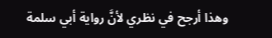وهذا أرجح في نظري لأنَّ رواية أبي سلمة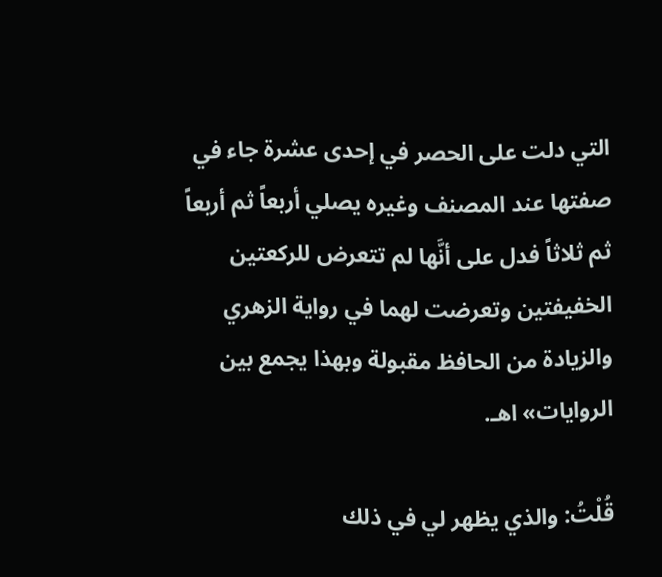التي دلت على الحصر في إحدى عشرة جاء في صفتها عند المصنف وغيره يصلي أربعاً ثم أربعاً ثم ثلاثاً فدل على أنَّها لم تتعرض للركعتين الخفيفتين وتعرضت لهما في رواية الزهري والزيادة من الحافظ مقبولة وبهذا يجمع بين الروايات» اهـ.

قُلْتُ: والذي يظهر لي في ذلك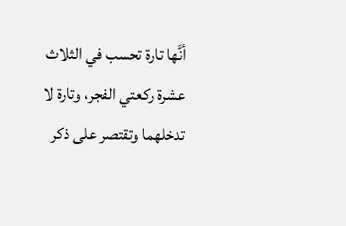أنَّها تارة تحسب في الثلاث عشرة ركعتي الفجر، وتارة لا تدخلهما وتقتصر على ذكر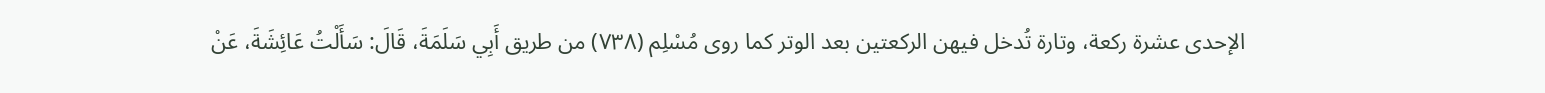الإحدى عشرة ركعة، وتارة تُدخل فيهن الركعتين بعد الوتر كما روى مُسْلِم (٧٣٨) من طريق أَبِي سَلَمَةَ، قَالَ: سَأَلْتُ عَائِشَةَ، عَنْ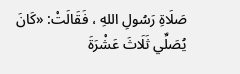صَلَاةِ رَسُولِ اللهِ ، فَقَالَتْ: «كَانَ يُصَلِّي ثَلَاثَ عَشْرَةَ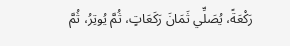رَكْعَةً، يُصَلِّي ثَمَانَ رَكَعَاتٍ، ثُمَّ يُوتِرُ، ثُمَّ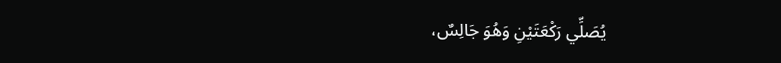يُصَلِّي رَكْعَتَيْنِ وَهُوَ جَالِسٌ،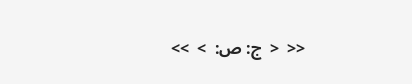<<  <  ج: ص:  >  >>